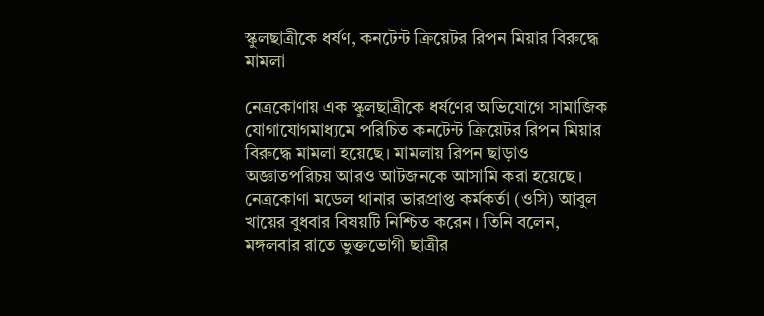স্কুলছাত্রীকে ধর্ষণ, কনটেন্ট ক্রিয়েটর রিপন মিয়ার বিরুদ্ধে মামলা

নেত্রকোণায় এক স্কুলছাত্রীকে ধর্ষণের অভিযোগে সামাজিক যোগাযোগমাধ্যমে পরিচিত কনটেন্ট ক্রিয়েটর রিপন মিয়ার বিরুদ্ধে মামলা হয়েছে। মামলায় রিপন ছাড়াও অজ্ঞাতপরিচয় আরও আটজনকে আসামি করা হয়েছে।
নেত্রকোণা মডেল থানার ভারপ্রাপ্ত কর্মকর্তা (ওসি) আবুল খায়ের বুধবার বিষয়টি নিশ্চিত করেন। তিনি বলেন, মঙ্গলবার রাতে ভুক্তভোগী ছাত্রীর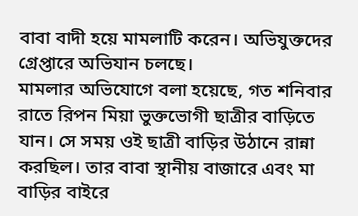বাবা বাদী হয়ে মামলাটি করেন। অভিযুক্তদের গ্রেপ্তারে অভিযান চলছে।
মামলার অভিযোগে বলা হয়েছে, গত শনিবার রাতে রিপন মিয়া ভুক্তভোগী ছাত্রীর বাড়িতে যান। সে সময় ওই ছাত্রী বাড়ির উঠানে রান্না করছিল। তার বাবা স্থানীয় বাজারে এবং মা বাড়ির বাইরে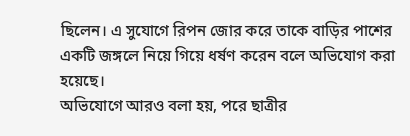ছিলেন। এ সুযোগে রিপন জোর করে তাকে বাড়ির পাশের একটি জঙ্গলে নিয়ে গিয়ে ধর্ষণ করেন বলে অভিযোগ করা হয়েছে।
অভিযোগে আরও বলা হয়, পরে ছাত্রীর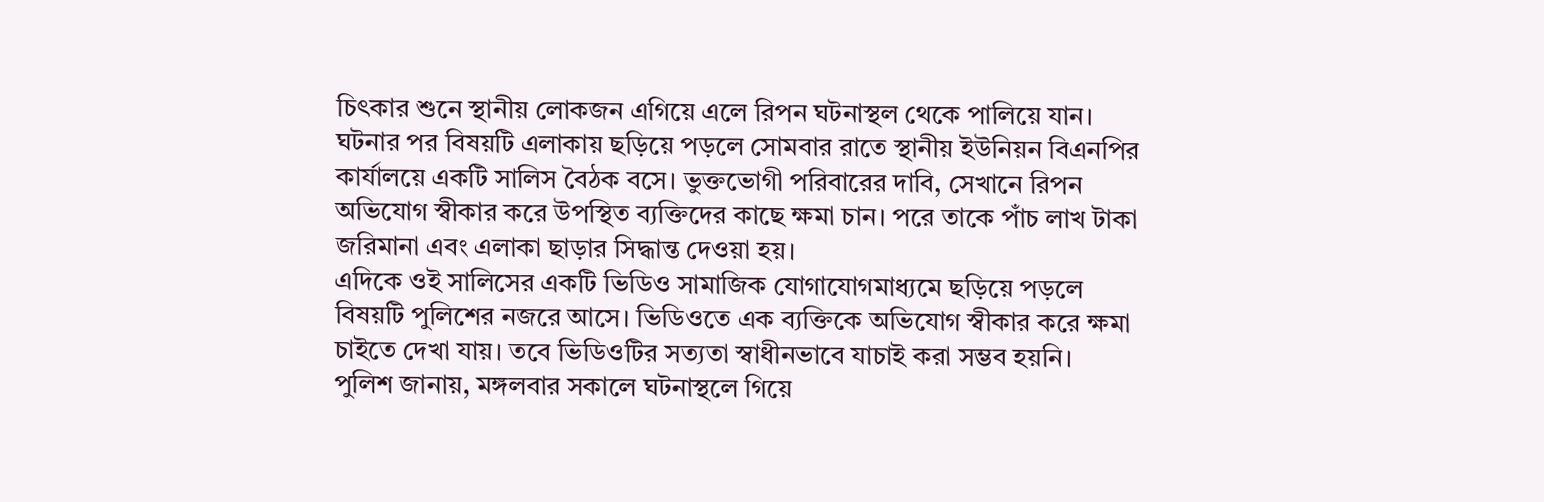চিৎকার শুনে স্থানীয় লোকজন এগিয়ে এলে রিপন ঘটনাস্থল থেকে পালিয়ে যান।
ঘটনার পর বিষয়টি এলাকায় ছড়িয়ে পড়লে সোমবার রাতে স্থানীয় ইউনিয়ন বিএনপির কার্যালয়ে একটি সালিস বৈঠক বসে। ভুক্তভোগী পরিবারের দাবি, সেখানে রিপন অভিযোগ স্বীকার করে উপস্থিত ব্যক্তিদের কাছে ক্ষমা চান। পরে তাকে পাঁচ লাখ টাকা জরিমানা এবং এলাকা ছাড়ার সিদ্ধান্ত দেওয়া হয়।
এদিকে ওই সালিসের একটি ভিডিও সামাজিক যোগাযোগমাধ্যমে ছড়িয়ে পড়লে বিষয়টি পুলিশের নজরে আসে। ভিডিওতে এক ব্যক্তিকে অভিযোগ স্বীকার করে ক্ষমা চাইতে দেখা যায়। তবে ভিডিওটির সত্যতা স্বাধীনভাবে যাচাই করা সম্ভব হয়নি।
পুলিশ জানায়, মঙ্গলবার সকালে ঘটনাস্থলে গিয়ে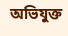অভিযুক্ত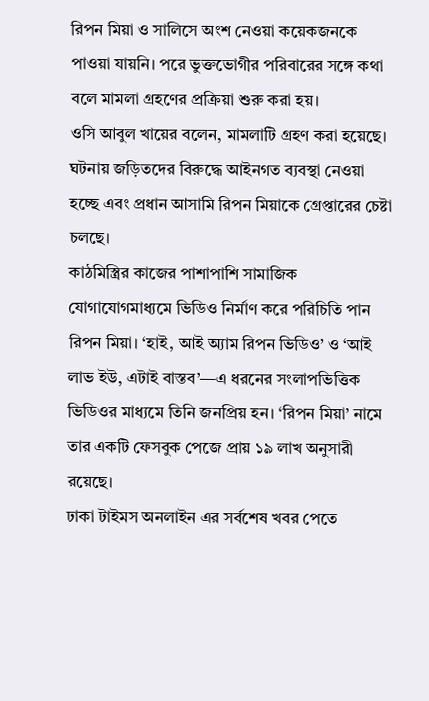রিপন মিয়া ও সালিসে অংশ নেওয়া কয়েকজনকে পাওয়া যায়নি। পরে ভুক্তভোগীর পরিবারের সঙ্গে কথা বলে মামলা গ্রহণের প্রক্রিয়া শুরু করা হয়।
ওসি আবুল খায়ের বলেন, মামলাটি গ্রহণ করা হয়েছে। ঘটনায় জড়িতদের বিরুদ্ধে আইনগত ব্যবস্থা নেওয়া হচ্ছে এবং প্রধান আসামি রিপন মিয়াকে গ্রেপ্তারের চেষ্টা চলছে।
কাঠমিস্ত্রির কাজের পাশাপাশি সামাজিক যোগাযোগমাধ্যমে ভিডিও নির্মাণ করে পরিচিতি পান রিপন মিয়া। ‘হাই, আই অ্যাম রিপন ভিডিও’ ও ‘আই লাভ ইউ, এটাই বাস্তব’—এ ধরনের সংলাপভিত্তিক ভিডিওর মাধ্যমে তিনি জনপ্রিয় হন। ‘রিপন মিয়া’ নামে তার একটি ফেসবুক পেজে প্রায় ১৯ লাখ অনুসারী রয়েছে।
ঢাকা টাইমস অনলাইন এর সর্বশেষ খবর পেতে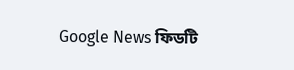Google News ফিডটি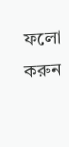ফলো করুন